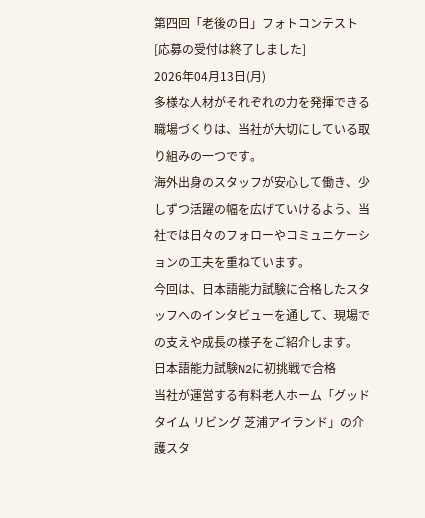第四回「老後の日」フォトコンテスト [応募の受付は終了しました]
2026年04月13日(月)
多様な人材がそれぞれの力を発揮できる職場づくりは、当社が大切にしている取り組みの一つです。
海外出身のスタッフが安心して働き、少しずつ活躍の幅を広げていけるよう、当社では日々のフォローやコミュニケーションの工夫を重ねています。
今回は、日本語能力試験に合格したスタッフへのインタビューを通して、現場での支えや成長の様子をご紹介します。
日本語能力試験N2に初挑戦で合格
当社が運営する有料老人ホーム「グッドタイム リビング 芝浦アイランド」の介護スタ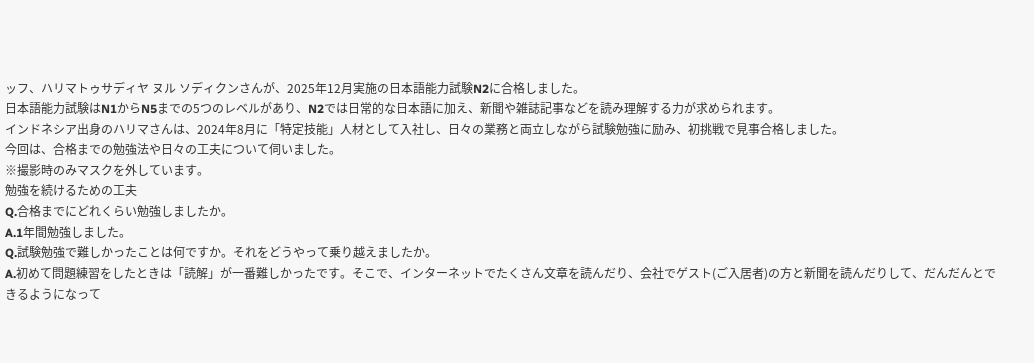ッフ、ハリマトゥサディヤ ヌル ソディクンさんが、2025年12月実施の日本語能力試験N2に合格しました。
日本語能力試験はN1からN5までの5つのレベルがあり、N2では日常的な日本語に加え、新聞や雑誌記事などを読み理解する力が求められます。
インドネシア出身のハリマさんは、2024年8月に「特定技能」人材として入社し、日々の業務と両立しながら試験勉強に励み、初挑戦で見事合格しました。
今回は、合格までの勉強法や日々の工夫について伺いました。
※撮影時のみマスクを外しています。
勉強を続けるための工夫
Q.合格までにどれくらい勉強しましたか。
A.1年間勉強しました。
Q.試験勉強で難しかったことは何ですか。それをどうやって乗り越えましたか。
A.初めて問題練習をしたときは「読解」が一番難しかったです。そこで、インターネットでたくさん文章を読んだり、会社でゲスト(ご入居者)の方と新聞を読んだりして、だんだんとできるようになって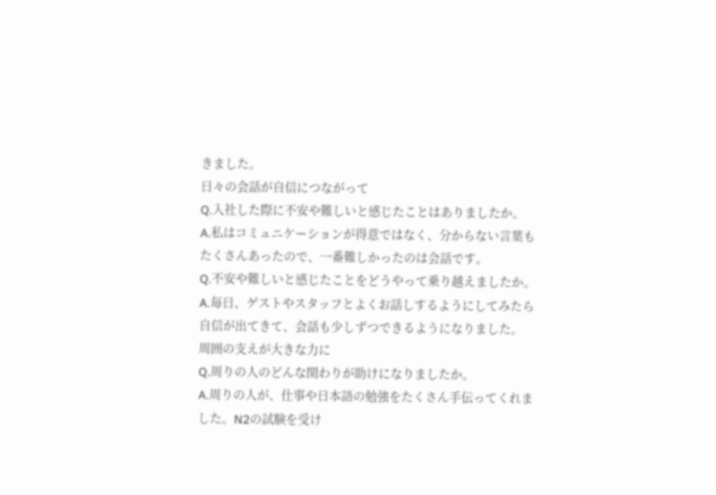きました。
日々の会話が自信につながって
Q.入社した際に不安や難しいと感じたことはありましたか。
A.私はコミュニケーションが得意ではなく、分からない言葉もたくさんあったので、一番難しかったのは会話です。
Q.不安や難しいと感じたことをどうやって乗り越えましたか。
A.毎日、ゲストやスタッフとよくお話しするようにしてみたら自信が出てきて、会話も少しずつできるようになりました。
周囲の支えが大きな力に
Q.周りの人のどんな関わりが助けになりましたか。
A.周りの人が、仕事や日本語の勉強をたくさん手伝ってくれました。N2の試験を受け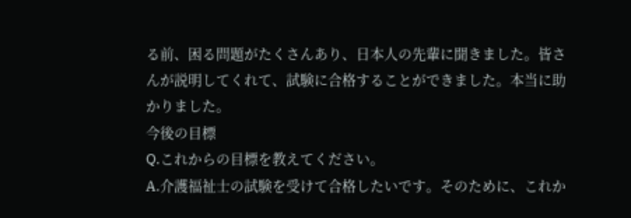る前、困る問題がたくさんあり、日本人の先輩に聞きました。皆さんが説明してくれて、試験に合格することができました。本当に助かりました。
今後の目標
Q.これからの目標を教えてください。
A.介護福祉士の試験を受けて合格したいです。そのために、これか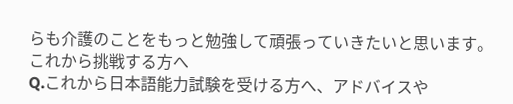らも介護のことをもっと勉強して頑張っていきたいと思います。
これから挑戦する方へ
Q.これから日本語能力試験を受ける方へ、アドバイスや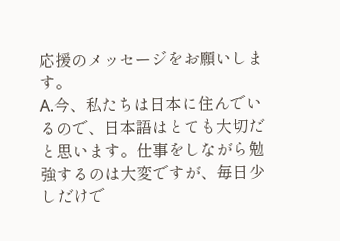応援のメッセージをお願いします。
A.今、私たちは日本に住んでいるので、日本語はとても大切だと思います。仕事をしながら勉強するのは大変ですが、毎日少しだけで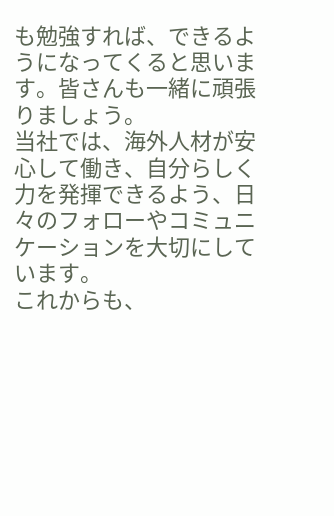も勉強すれば、できるようになってくると思います。皆さんも一緒に頑張りましょう。
当社では、海外人材が安心して働き、自分らしく力を発揮できるよう、日々のフォローやコミュニケーションを大切にしています。
これからも、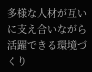多様な人材が互いに支え合いながら活躍できる環境づくり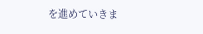を進めていきま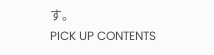す。
PICK UP CONTENTS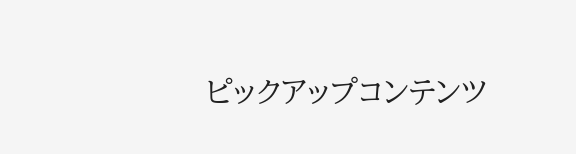ピックアップコンテンツ